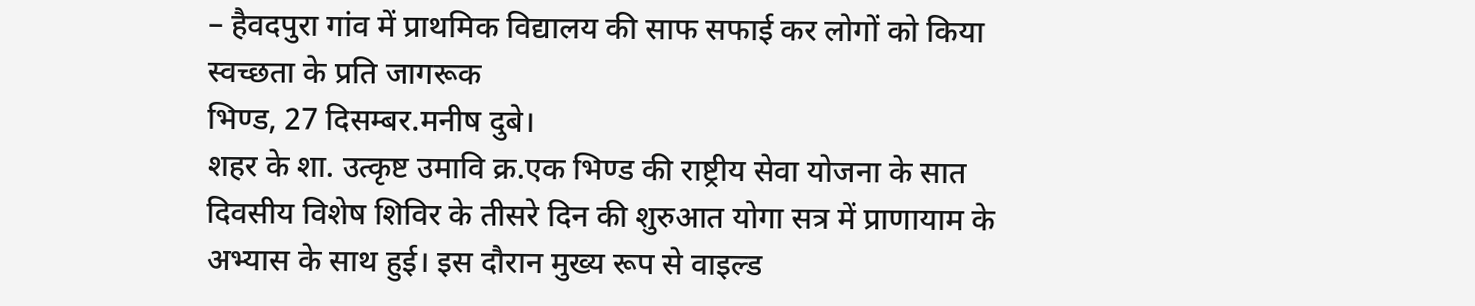– हैवदपुरा गांव में प्राथमिक विद्यालय की साफ सफाई कर लोगों को किया स्वच्छता के प्रति जागरूक
भिण्ड, 27 दिसम्बर.मनीष दुबे।
शहर के शा. उत्कृष्ट उमावि क्र.एक भिण्ड की राष्ट्रीय सेवा योजना के सात दिवसीय विशेष शिविर के तीसरे दिन की शुरुआत योगा सत्र में प्राणायाम के अभ्यास के साथ हुई। इस दौरान मुख्य रूप से वाइल्ड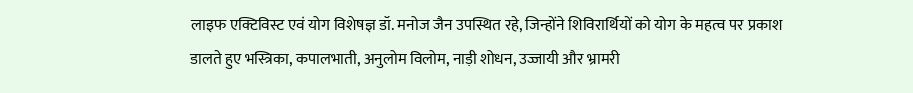लाइफ एक्टिविस्ट एवं योग विशेषज्ञ डॉ. मनोज जैन उपस्थित रहे, जिन्होंने शिविरार्थियों को योग के महत्व पर प्रकाश डालते हुए भस्त्रिका, कपालभाती, अनुलोम विलोम, नाड़ी शोधन, उज्जायी और भ्रामरी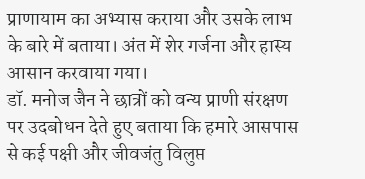प्राणायाम का अभ्यास कराया और उसके लाभ के बारे में बताया। अंत में शेर गर्जना और हास्य आसान करवाया गया।
डॉ. मनोज जैन ने छात्रों को वन्य प्राणी संरक्षण पर उदबोधन देते हुए बताया कि हमारे आसपास से कई पक्षी और जीवजंतु विलुप्त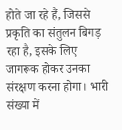होते जा रहे हैं, जिससे प्रकृति का संतुलन बिगड़ रहा है, इसके लिए जागरूक होकर उनका संरक्षण करना होगा। भारी संख्या में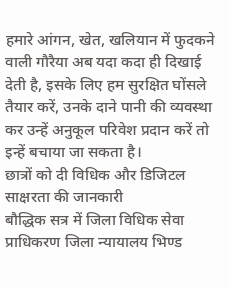हमारे आंगन, खेत, खलियान में फुदकने वाली गौरैया अब यदा कदा ही दिखाई देती है, इसके लिए हम सुरक्षित घोंसले तैयार करें, उनके दाने पानी की व्यवस्था कर उन्हें अनुकूल परिवेश प्रदान करें तो इन्हें बचाया जा सकता है।
छात्रों को दी विधिक और डिजिटल साक्षरता की जानकारी
बौद्धिक सत्र में जिला विधिक सेवा प्राधिकरण जिला न्यायालय भिण्ड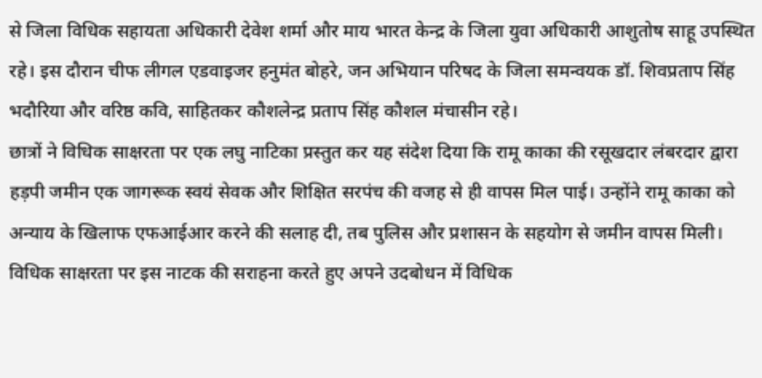से जिला विधिक सहायता अधिकारी देवेश शर्मा और माय भारत केन्द्र के जिला युवा अधिकारी आशुतोष साहू उपस्थित रहे। इस दौरान चीफ लीगल एडवाइजर हनुमंत बोहरे, जन अभियान परिषद के जिला समन्वयक डॉ. शिवप्रताप सिंह भदौरिया और वरिष्ठ कवि, साहितकर कौशलेन्द्र प्रताप सिंह कौशल मंचासीन रहे।
छात्रों ने विधिक साक्षरता पर एक लघु नाटिका प्रस्तुत कर यह संदेश दिया कि रामू काका की रसूखदार लंबरदार द्वारा हड़पी जमीन एक जागरूक स्वयं सेवक और शिक्षित सरपंच की वजह से ही वापस मिल पाई। उन्होंने रामू काका को अन्याय के खिलाफ एफआईआर करने की सलाह दी, तब पुलिस और प्रशासन के सहयोग से जमीन वापस मिली। विधिक साक्षरता पर इस नाटक की सराहना करते हुए अपने उदबोधन में विधिक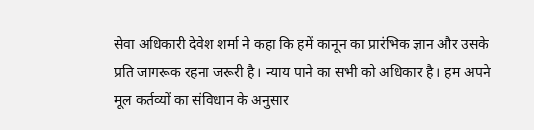सेवा अधिकारी देवेश शर्मा ने कहा कि हमें कानून का प्रारंभिक ज्ञान और उसके प्रति जागरूक रहना जरूरी है। न्याय पाने का सभी को अधिकार है। हम अपने मूल कर्तव्यों का संविधान के अनुसार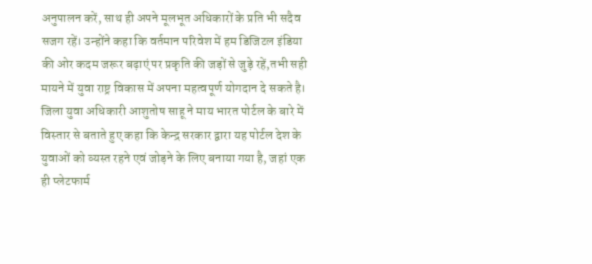अनुपालन करें, साथ ही अपने मूलभूत अधिकारों के प्रति भी सदैव सजग रहें। उन्होंने कहा कि वर्तमान परिवेश में हम डिजिटल इंडिया की ओर कदम जरूर बढ़ाएं पर प्रकृति की जड़ों से जुड़े रहें,तभी सही मायने में युवा राष्ट्र विकास में अपना महत्वपूर्ण योगदान दे सकते है।
जिला युवा अधिकारी आशुतोष साहू ने माय भारत पोर्टल के बारे में विस्तार से बताते हुए कहा कि केन्द्र सरकार द्वारा यह पोर्टल देश के युवाओं को व्यस्त रहने एवं जोड़ने के लिए बनाया गया है, जहां एक ही प्लेटफार्म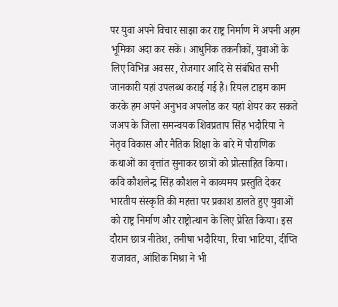पर युवा अपने विचार साझा कर राष्ट्र निर्माण में अपनी अहम भूमिका अदा कर सकें। आधुनिक तकनीकों, युवाओं के लिए विभिन्न अवसर, रोजगार आदि से संबंधित सभी जानकारी यहां उपलब्ध कराई गई है। रियल टाइम काम करके हम अपने अनुभव अपलोड कर यहां शेयर कर सकते
जअप के जिला समन्वयक शिवप्रताप सिंह भदौरिया ने नेतृव विकास और नैतिक शिक्षा के बारे में पौराणिक कथाओं का वृत्तांत सुनाकर छात्रों को प्रोत्साहित किया। कवि कौशलेन्द्र सिंह कौशल ने काव्यमय प्रस्तुति देकर भारतीय संस्कृति की महत्ता पर प्रकाश डालते हुए युवाओं को राष्ट्र निर्माण और राष्ट्रोत्थान के लिए प्रेरित किया। इस दौरान छात्र नीतेश, तनीषा भदौरिया, रिचा भाटिया, दीप्ति राजावत, आंशिक मिश्रा ने भी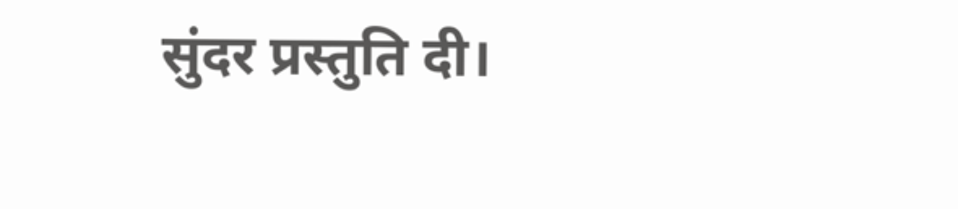सुंदर प्रस्तुति दी।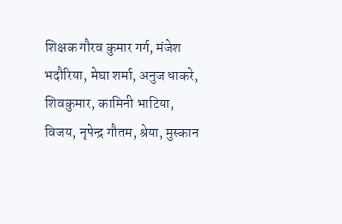शिक्षक गौरव कुमार गर्ग, मंजेश भदौरिया, मेघा शर्मा, अनुज धाकरे, शिवकुमार, कामिनी भाटिया, विजय, नृपेन्द्र गौतम, श्रेया, मुस्कान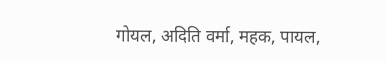गोयल, अदिति वर्मा, महक, पायल,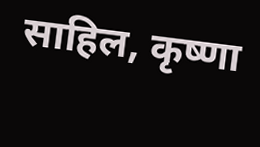साहिल, कृष्णा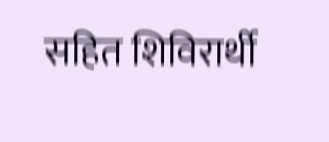सहित शिविरार्थी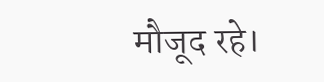मौजूद रहे।